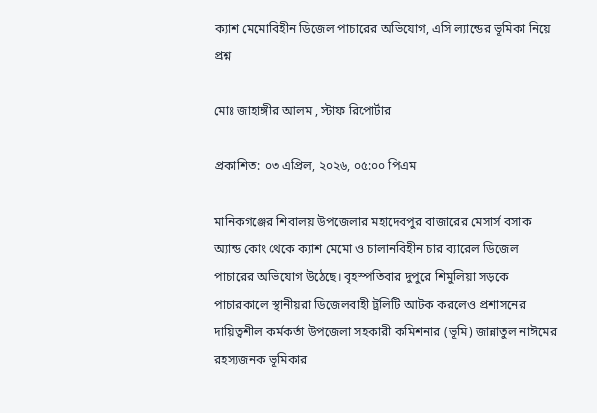ক্যাশ মেমোবিহীন ডিজেল পাচারের অভিযোগ, এসি ল্যান্ডের ভূমিকা নিয়ে প্রশ্ন

মোঃ জাহাঙ্গীর আলম , স্টাফ রিপোর্টার

প্রকাশিত: ০৩ এপ্রিল, ২০২৬, ০৫:০০ পিএম

মানিকগঞ্জের শিবালয় উপজেলার মহাদেবপুর বাজারের মেসার্স বসাক অ্যান্ড কোং থেকে ক্যাশ মেমো ও চালানবিহীন চার ব্যারেল ডিজেল পাচারের অভিযোগ উঠেছে। বৃহস্পতিবার দুপুরে শিমুলিয়া সড়কে পাচারকালে স্থানীয়রা ডিজেলবাহী ট্রলিটি আটক করলেও প্রশাসনের দায়িত্বশীল কর্মকর্তা উপজেলা সহকারী কমিশনার (ভূমি) জান্নাতুল নাঈমের রহস্যজনক ভূমিকার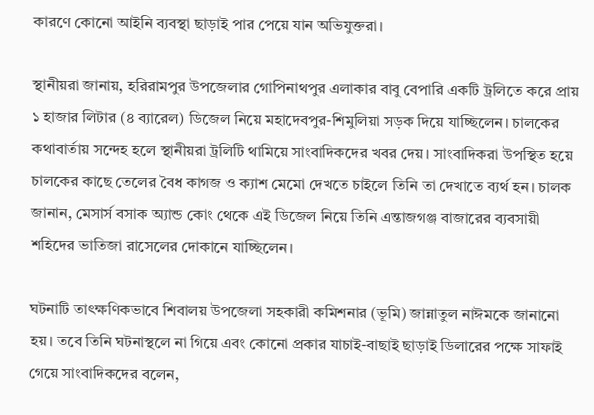কারণে কোনো আইনি ব্যবস্থা ছাড়াই পার পেয়ে যান অভিযুক্তরা।

স্থানীয়রা জানায়, হরিরামপুর উপজেলার গোপিনাথপুর এলাকার বাবু বেপারি একটি ট্রলিতে করে প্রায় ১ হাজার লিটার (৪ ব্যারেল) ডিজেল নিয়ে মহাদেবপুর-শিমুলিয়া সড়ক দিয়ে যাচ্ছিলেন। চালকের কথাবার্তায় সন্দেহ হলে স্থানীয়রা ট্রলিটি থামিয়ে সাংবাদিকদের খবর দেয়। সাংবাদিকরা উপস্থিত হয়ে চালকের কাছে তেলের বৈধ কাগজ ও ক্যাশ মেমো দেখতে চাইলে তিনি তা দেখাতে ব্যর্থ হন। চালক জানান, মেসার্স বসাক অ্যান্ড কোং থেকে এই ডিজেল নিয়ে তিনি এন্তাজগঞ্জ বাজারের ব্যবসায়ী শহিদের ভাতিজা রাসেলের দোকানে যাচ্ছিলেন।

ঘটনাটি তাৎক্ষণিকভাবে শিবালয় উপজেলা সহকারী কমিশনার (ভূমি) জান্নাতুল নাঈমকে জানানো হয়। তবে তিনি ঘটনাস্থলে না গিয়ে এবং কোনো প্রকার যাচাই-বাছাই ছাড়াই ডিলারের পক্ষে সাফাই গেয়ে সাংবাদিকদের বলেন,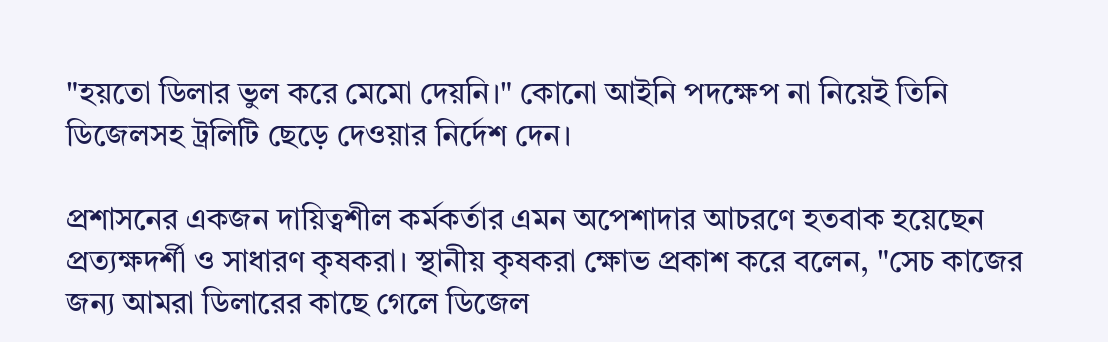"হয়তো ডিলার ভুল করে মেমো দেয়নি।" কোনো আইনি পদক্ষেপ না নিয়েই তিনি ডিজেলসহ ট্রলিটি ছেড়ে দেওয়ার নির্দেশ দেন।

প্রশাসনের একজন দায়িত্বশীল কর্মকর্তার এমন অপেশাদার আচরণে হতবাক হয়েছেন প্রত্যক্ষদর্শী ও সাধারণ কৃষকরা। স্থানীয় কৃষকরা ক্ষোভ প্রকাশ করে বলেন, "সেচ কাজের জন্য আমরা ডিলারের কাছে গেলে ডিজেল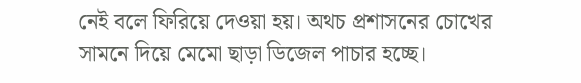নেই বলে ফিরিয়ে দেওয়া হয়। অথচ প্রশাসনের চোখের সামনে দিয়ে মেমো ছাড়া ডিজেল পাচার হচ্ছে।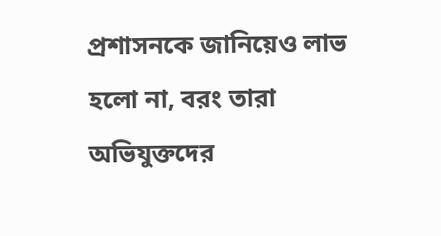প্রশাসনকে জানিয়েও লাভ হলো না, বরং তারা অভিযুক্তদের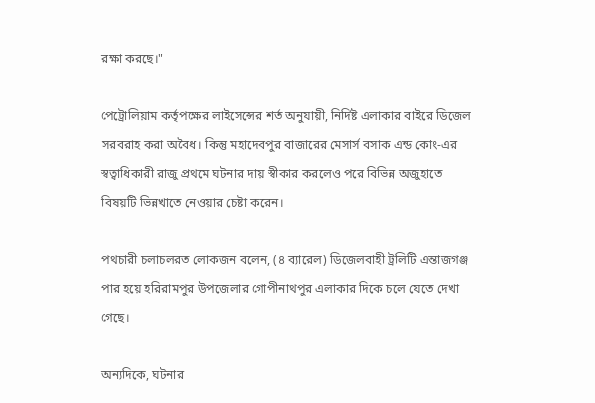রক্ষা করছে।"

পেট্রোলিয়াম কর্তৃপক্ষের লাইসেন্সের শর্ত অনুযায়ী, নির্দিষ্ট এলাকার বাইরে ডিজেল সরবরাহ করা অবৈধ। কিন্তু মহাদেবপুর বাজারের মেসার্স বসাক এন্ড কোং-এর স্বত্বাধিকারী রাজু প্রথমে ঘটনার দায় স্বীকার করলেও পরে বিভিন্ন অজুহাতে বিষয়টি ভিন্নখাতে নেওয়ার চেষ্টা করেন।

পথচারী চলাচলরত লোকজন বলেন, (৪ ব্যারেল) ডিজেলবাহী ট্রলিটি এন্তাজগঞ্জ পার হয়ে হরিরামপুর উপজেলার গোপীনাথপুর এলাকার দিকে চলে যেতে দেখা গেছে।

অন্যদিকে, ঘটনার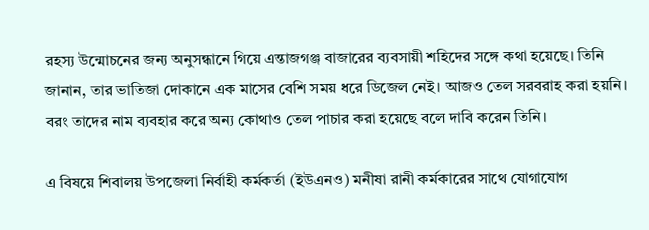রহস্য উন্মোচনের জন্য অনুসন্ধানে গিয়ে এন্তাজগঞ্জ বাজারের ব্যবসায়ী শহিদের সঙ্গে কথা হয়েছে। তিনি জানান, তার ভাতিজা দোকানে এক মাসের বেশি সময় ধরে ডিজেল নেই। আজও তেল সরবরাহ করা হয়নি। বরং তাদের নাম ব্যবহার করে অন্য কোথাও তেল পাচার করা হয়েছে বলে দাবি করেন তিনি।

এ বিষয়ে শিবালয় উপজেলা নির্বাহী কর্মকর্তা (ইউএনও) মনীষা রানী কর্মকারের সাথে যোগাযোগ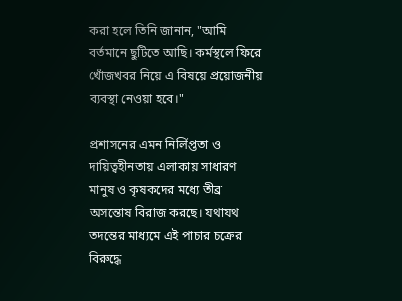করা হলে তিনি জানান, "আমি বর্তমানে ছুটিতে আছি। কর্মস্থলে ফিরে খোঁজখবর নিয়ে এ বিষয়ে প্রয়োজনীয় ব্যবস্থা নেওয়া হবে।"

প্রশাসনের এমন নির্লিপ্ততা ও দায়িত্বহীনতায় এলাকায় সাধারণ মানুষ ও কৃষকদের মধ্যে তীব্র অসন্তোষ বিরাজ করছে। যথাযথ তদন্তের মাধ্যমে এই পাচার চক্রের বিরুদ্ধে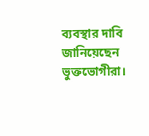ব্যবস্থার দাবি জানিয়েছেন ভুক্তভোগীরা।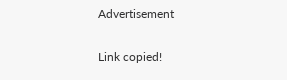Advertisement

Link copied!